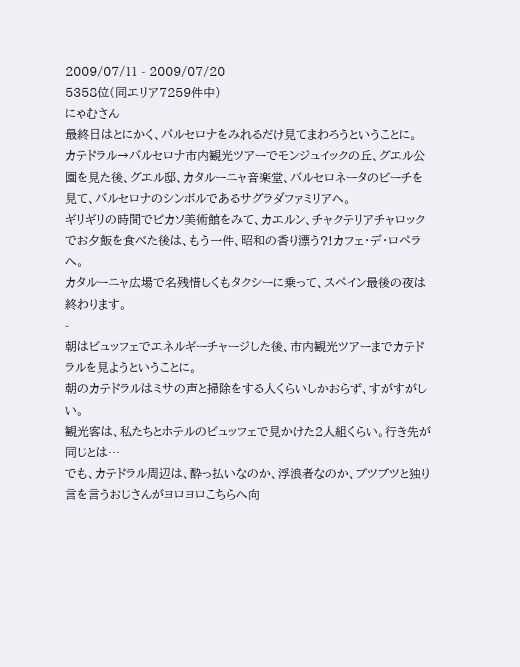2009/07/11 - 2009/07/20
5358位(同エリア7259件中)
にゃむさん
最終日はとにかく、バルセロナをみれるだけ見てまわろうということに。
カテドラル→バルセロナ市内観光ツアーでモンジュイックの丘、グエル公園を見た後、グエル邸、カタルーニャ音楽堂、バルセロネータのビーチを見て、バルセロナのシンボルであるサグラダファミリアへ。
ギリギリの時間でピカソ美術館をみて、カエルン、チャクテリアチャロックでお夕飯を食べた後は、もう一件、昭和の香り漂う?!カフェ・デ・ロペラへ。
カタルーニャ広場で名残惜しくもタクシーに乗って、スペイン最後の夜は終わります。
-
朝はビュッフェでエネルギーチャージした後、市内観光ツアーまでカテドラルを見ようということに。
朝のカテドラルはミサの声と掃除をする人くらいしかおらず、すがすがしい。
観光客は、私たちとホテルのビュッフェで見かけた2人組くらい。行き先が同じとは…
でも、カテドラル周辺は、酔っ払いなのか、浮浪者なのか、ブツブツと独り言を言うおじさんがヨロヨロこちらへ向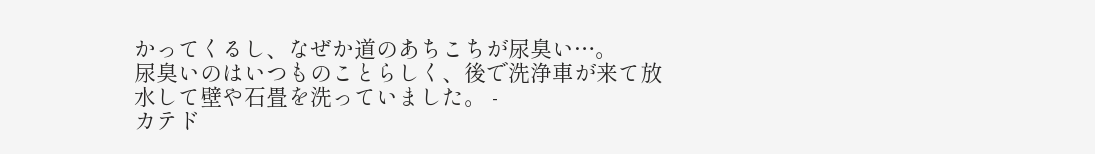かってくるし、なぜか道のあちこちが尿臭い…。
尿臭いのはいつものことらしく、後で洗浄車が来て放水して壁や石畳を洗っていました。 -
カテド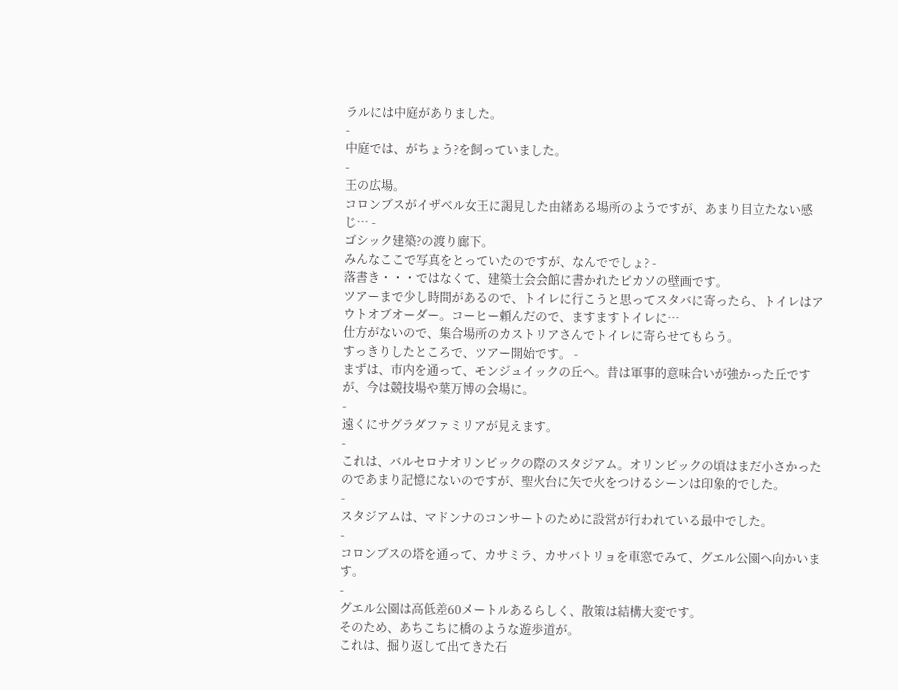ラルには中庭がありました。
-
中庭では、がちょう?を飼っていました。
-
王の広場。
コロンブスがイザベル女王に謁見した由緒ある場所のようですが、あまり目立たない感じ… -
ゴシック建築?の渡り廊下。
みんなここで写真をとっていたのですが、なんででしょ? -
落書き・・・ではなくて、建築士会会館に書かれたピカソの壁画です。
ツアーまで少し時間があるので、トイレに行こうと思ってスタバに寄ったら、トイレはアウトオブオーダー。コーヒー頼んだので、ますますトイレに…
仕方がないので、集合場所のカストリアさんでトイレに寄らせてもらう。
すっきりしたところで、ツアー開始です。 -
まずは、市内を通って、モンジュイックの丘へ。昔は軍事的意味合いが強かった丘ですが、今は競技場や葉万博の会場に。
-
遠くにサグラダファミリアが見えます。
-
これは、バルセロナオリンピックの際のスタジアム。オリンピックの頃はまだ小さかったのであまり記憶にないのですが、聖火台に矢で火をつけるシーンは印象的でした。
-
スタジアムは、マドンナのコンサートのために設営が行われている最中でした。
-
コロンブスの塔を通って、カサミラ、カサバトリョを車窓でみて、グエル公園へ向かいます。
-
グエル公園は高低差60メートルあるらしく、散策は結構大変です。
そのため、あちこちに橋のような遊歩道が。
これは、掘り返して出てきた石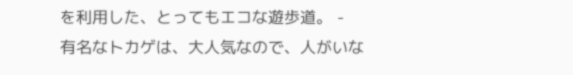を利用した、とってもエコな遊歩道。 -
有名なトカゲは、大人気なので、人がいな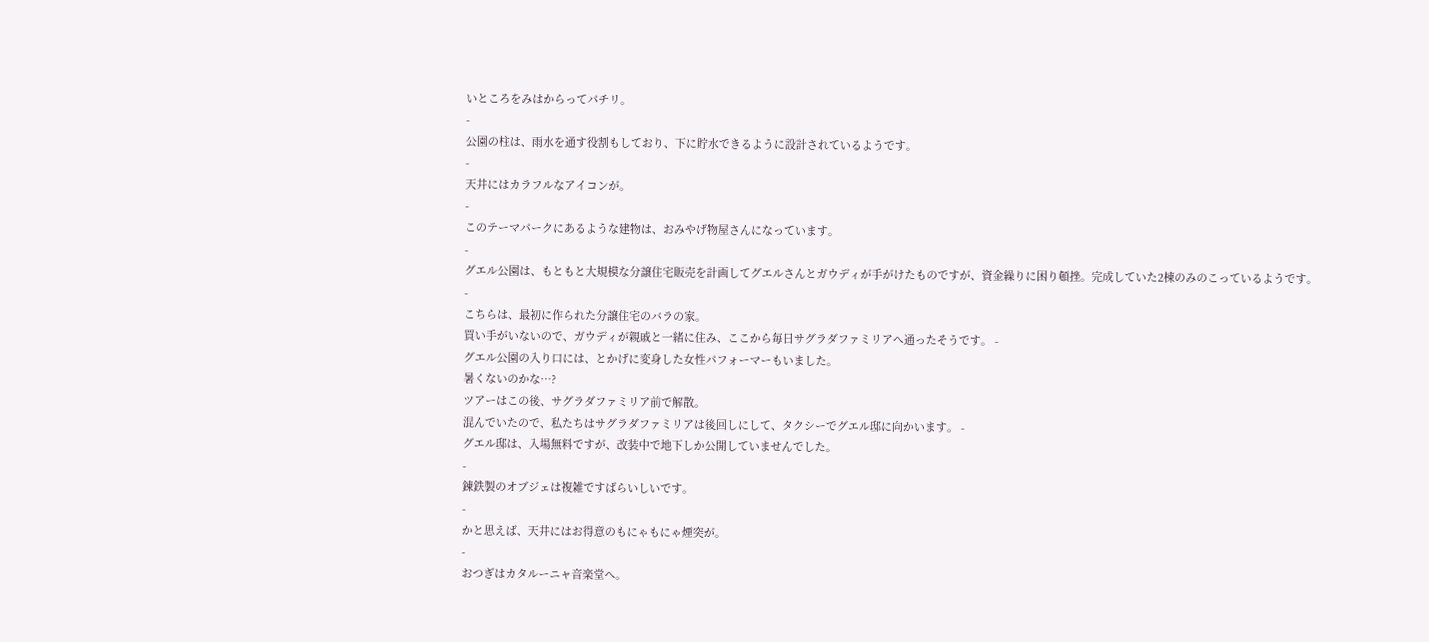いところをみはからってパチリ。
-
公園の柱は、雨水を通す役割もしており、下に貯水できるように設計されているようです。
-
天井にはカラフルなアイコンが。
-
このテーマパークにあるような建物は、おみやげ物屋さんになっています。
-
グエル公園は、もともと大規模な分譲住宅販売を計画してグエルさんとガウディが手がけたものですが、資金繰りに困り頓挫。完成していた2棟のみのこっているようです。
-
こちらは、最初に作られた分譲住宅のバラの家。
買い手がいないので、ガウディが親戚と一緒に住み、ここから毎日サグラダファミリアへ通ったそうです。 -
グエル公園の入り口には、とかげに変身した女性パフォーマーもいました。
暑くないのかな…?
ツアーはこの後、サグラダファミリア前で解散。
混んでいたので、私たちはサグラダファミリアは後回しにして、タクシーでグエル邸に向かいます。 -
グエル邸は、入場無料ですが、改装中で地下しか公開していませんでした。
-
錬鉄製のオブジェは複雑ですばらいしいです。
-
かと思えば、天井にはお得意のもにゃもにゃ煙突が。
-
おつぎはカタルーニャ音楽堂へ。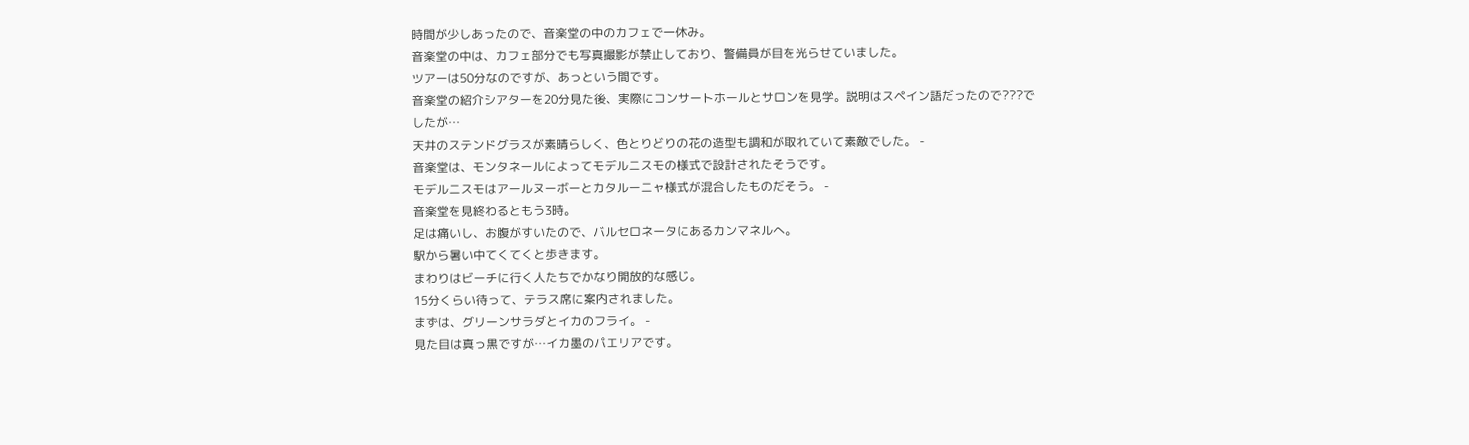時間が少しあったので、音楽堂の中のカフェで一休み。
音楽堂の中は、カフェ部分でも写真撮影が禁止しており、警備員が目を光らせていました。
ツアーは50分なのですが、あっという間です。
音楽堂の紹介シアターを20分見た後、実際にコンサートホールとサロンを見学。説明はスペイン語だったので???でしたが…
天井のステンドグラスが素晴らしく、色とりどりの花の造型も調和が取れていて素敵でした。 -
音楽堂は、モンタネールによってモデルニスモの様式で設計されたそうです。
モデルニスモはアールヌーボーとカタルーニャ様式が混合したものだそう。 -
音楽堂を見終わるともう3時。
足は痛いし、お腹がすいたので、バルセロネータにあるカンマネルへ。
駅から暑い中てくてくと歩きます。
まわりはビーチに行く人たちでかなり開放的な感じ。
15分くらい待って、テラス席に案内されました。
まずは、グリーンサラダとイカのフライ。 -
見た目は真っ黒ですが…イカ墨のパエリアです。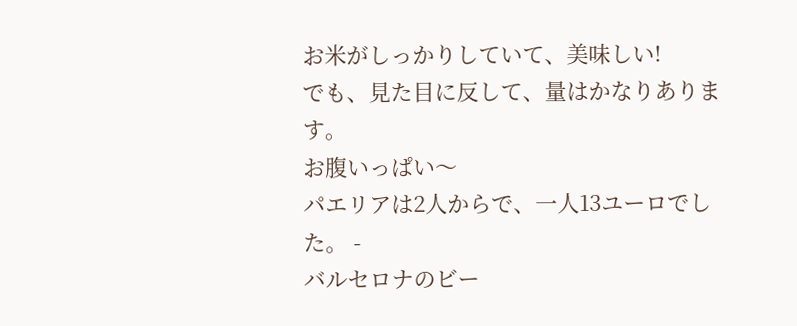お米がしっかりしていて、美味しい!
でも、見た目に反して、量はかなりあります。
お腹いっぱい〜
パエリアは2人からで、一人13ユーロでした。 -
バルセロナのビー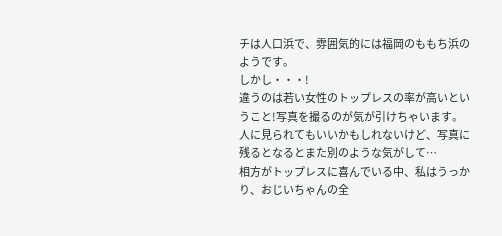チは人口浜で、雰囲気的には福岡のももち浜のようです。
しかし・・・!
違うのは若い女性のトップレスの率が高いということ!写真を撮るのが気が引けちゃいます。
人に見られてもいいかもしれないけど、写真に残るとなるとまた別のような気がして…
相方がトップレスに喜んでいる中、私はうっかり、おじいちゃんの全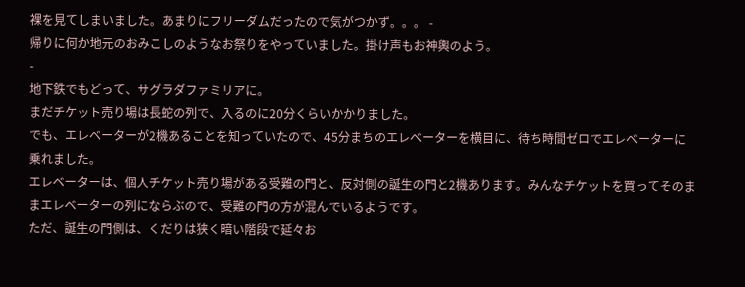裸を見てしまいました。あまりにフリーダムだったので気がつかず。。。 -
帰りに何か地元のおみこしのようなお祭りをやっていました。掛け声もお神輿のよう。
-
地下鉄でもどって、サグラダファミリアに。
まだチケット売り場は長蛇の列で、入るのに20分くらいかかりました。
でも、エレベーターが2機あることを知っていたので、45分まちのエレベーターを横目に、待ち時間ゼロでエレベーターに乗れました。
エレベーターは、個人チケット売り場がある受難の門と、反対側の誕生の門と2機あります。みんなチケットを買ってそのままエレベーターの列にならぶので、受難の門の方が混んでいるようです。
ただ、誕生の門側は、くだりは狭く暗い階段で延々お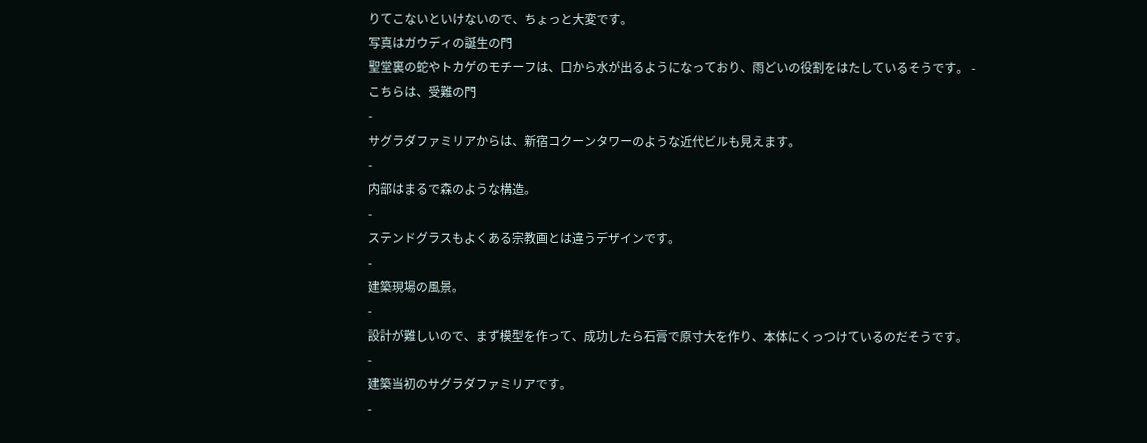りてこないといけないので、ちょっと大変です。
写真はガウディの誕生の門
聖堂裏の蛇やトカゲのモチーフは、口から水が出るようになっており、雨どいの役割をはたしているそうです。 -
こちらは、受難の門
-
サグラダファミリアからは、新宿コクーンタワーのような近代ビルも見えます。
-
内部はまるで森のような構造。
-
ステンドグラスもよくある宗教画とは違うデザインです。
-
建築現場の風景。
-
設計が難しいので、まず模型を作って、成功したら石膏で原寸大を作り、本体にくっつけているのだそうです。
-
建築当初のサグラダファミリアです。
-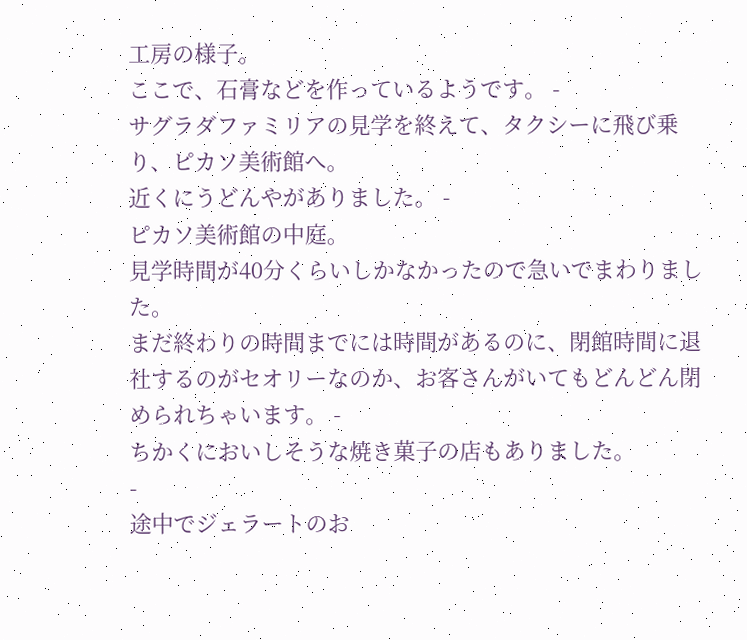工房の様子。
ここで、石膏などを作っているようです。 -
サグラダファミリアの見学を終えて、タクシーに飛び乗り、ピカソ美術館へ。
近くにうどんやがありました。 -
ピカソ美術館の中庭。
見学時間が40分くらいしかなかったので急いでまわりました。
まだ終わりの時間までには時間があるのに、閉館時間に退社するのがセオリーなのか、お客さんがいてもどんどん閉められちゃいます。 -
ちかくにおいしそうな焼き菓子の店もありました。
-
途中でジェラートのお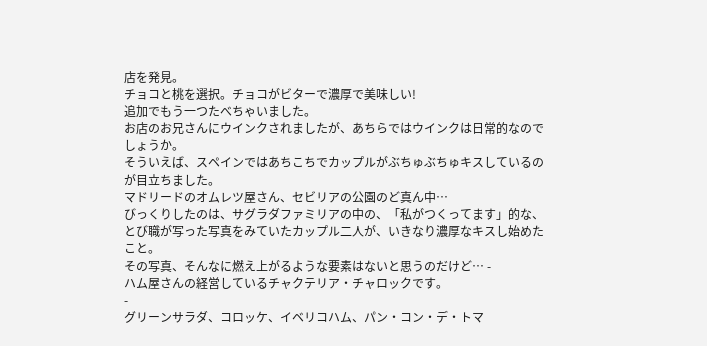店を発見。
チョコと桃を選択。チョコがビターで濃厚で美味しい!
追加でもう一つたべちゃいました。
お店のお兄さんにウインクされましたが、あちらではウインクは日常的なのでしょうか。
そういえば、スペインではあちこちでカップルがぶちゅぶちゅキスしているのが目立ちました。
マドリードのオムレツ屋さん、セビリアの公園のど真ん中…
びっくりしたのは、サグラダファミリアの中の、「私がつくってます」的な、とび職が写った写真をみていたカップル二人が、いきなり濃厚なキスし始めたこと。
その写真、そんなに燃え上がるような要素はないと思うのだけど… -
ハム屋さんの経営しているチャクテリア・チャロックです。
-
グリーンサラダ、コロッケ、イベリコハム、パン・コン・デ・トマ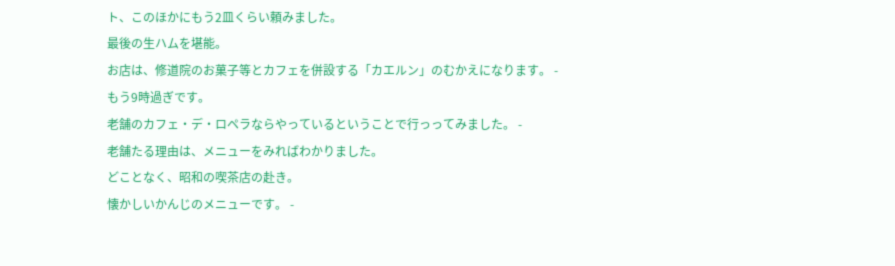ト、このほかにもう2皿くらい頼みました。
最後の生ハムを堪能。
お店は、修道院のお菓子等とカフェを併設する「カエルン」のむかえになります。 -
もう9時過ぎです。
老舗のカフェ・デ・ロペラならやっているということで行っってみました。 -
老舗たる理由は、メニューをみればわかりました。
どことなく、昭和の喫茶店の赴き。
懐かしいかんじのメニューです。 -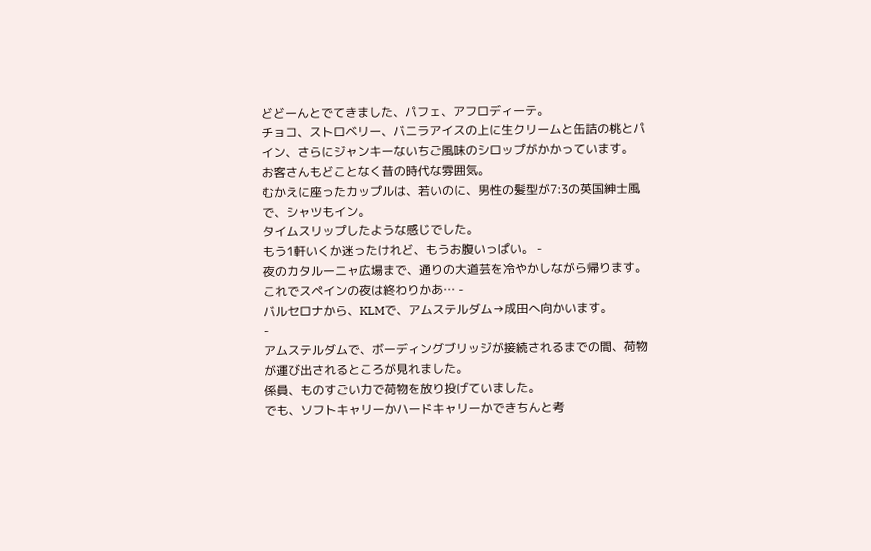どどーんとでてきました、パフェ、アフロディーテ。
チョコ、ストロベリー、バニラアイスの上に生クリームと缶詰の桃とパイン、さらにジャンキーないちご風味のシロップがかかっています。
お客さんもどことなく昔の時代な雰囲気。
むかえに座ったカップルは、若いのに、男性の髪型が7:3の英国紳士風で、シャツもイン。
タイムスリップしたような感じでした。
もう1軒いくか迷ったけれど、もうお腹いっぱい。 -
夜のカタルーニャ広場まで、通りの大道芸を冷やかしながら帰ります。
これでスペインの夜は終わりかあ… -
バルセロナから、KLMで、アムステルダム→成田へ向かいます。
-
アムステルダムで、ボーディングブリッジが接続されるまでの間、荷物が運び出されるところが見れました。
係員、ものすごい力で荷物を放り投げていました。
でも、ソフトキャリーかハードキャリーかできちんと考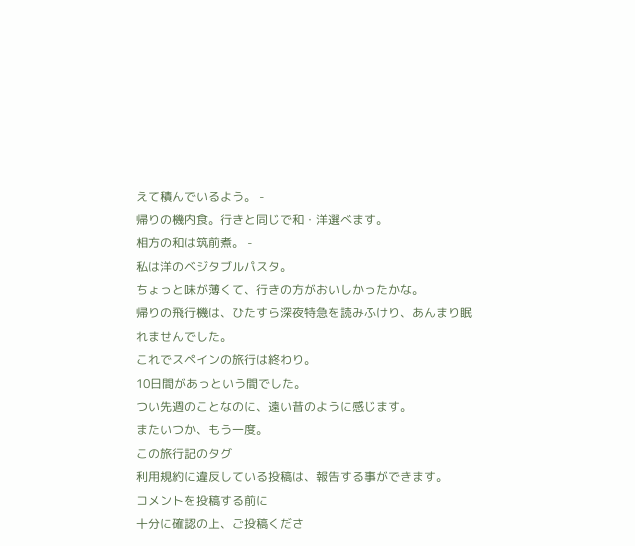えて積んでいるよう。 -
帰りの機内食。行きと同じで和・洋選べます。
相方の和は筑前煮。 -
私は洋のベジタブルパスタ。
ちょっと味が薄くて、行きの方がおいしかったかな。
帰りの飛行機は、ひたすら深夜特急を読みふけり、あんまり眠れませんでした。
これでスペインの旅行は終わり。
10日間があっという間でした。
つい先週のことなのに、遠い昔のように感じます。
またいつか、もう一度。
この旅行記のタグ
利用規約に違反している投稿は、報告する事ができます。
コメントを投稿する前に
十分に確認の上、ご投稿くださ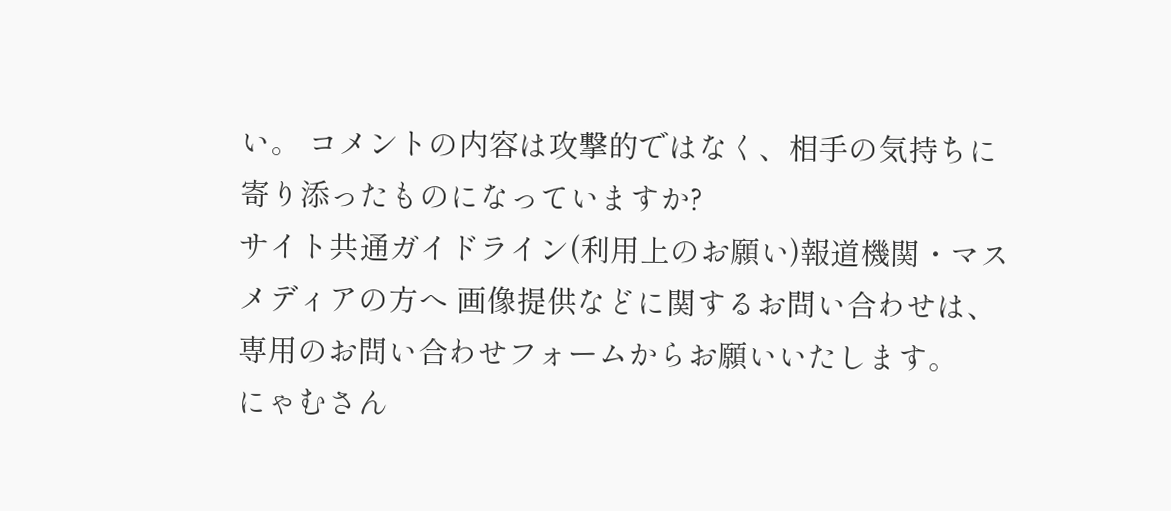い。 コメントの内容は攻撃的ではなく、相手の気持ちに寄り添ったものになっていますか?
サイト共通ガイドライン(利用上のお願い)報道機関・マスメディアの方へ 画像提供などに関するお問い合わせは、専用のお問い合わせフォームからお願いいたします。
にゃむさん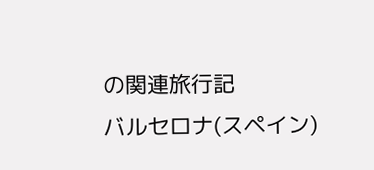の関連旅行記
バルセロナ(スペイン)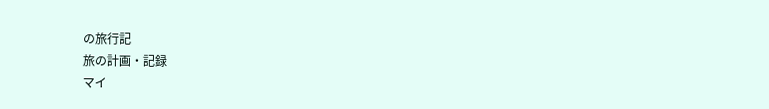の旅行記
旅の計画・記録
マイ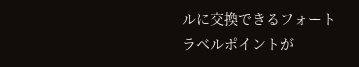ルに交換できるフォートラベルポイントが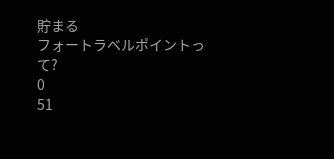貯まる
フォートラベルポイントって?
0
51